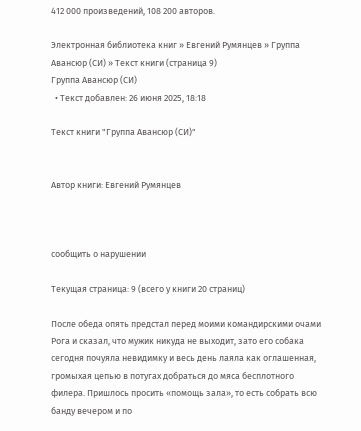412 000 произведений, 108 200 авторов.

Электронная библиотека книг » Евгений Румянцев » Группа Авансюр (СИ) » Текст книги (страница 9)
Группа Авансюр (СИ)
  • Текст добавлен: 26 июня 2025, 18:18

Текст книги "Группа Авансюр (СИ)"


Автор книги: Евгений Румянцев



сообщить о нарушении

Текущая страница: 9 (всего у книги 20 страниц)

После обеда опять предстал перед моими командирскими очами Рога и сказал, что мужик никуда не выходит, зато его собака сегодня почуяла невидимку и весь день лаяла как оглашенная, громыхая цепью в потугах добраться до мяса бесплотного филера. Пришлось просить «помощь зала», то есть собрать всю банду вечером и по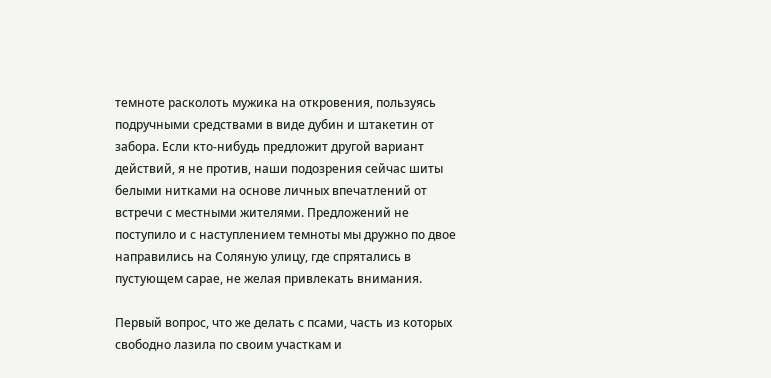темноте расколоть мужика на откровения, пользуясь подручными средствами в виде дубин и штакетин от забора. Если кто-нибудь предложит другой вариант действий, я не против, наши подозрения сейчас шиты белыми нитками на основе личных впечатлений от встречи с местными жителями. Предложений не поступило и с наступлением темноты мы дружно по двое направились на Соляную улицу, где спрятались в пустующем сарае, не желая привлекать внимания.

Первый вопрос, что же делать с псами, часть из которых свободно лазила по своим участкам и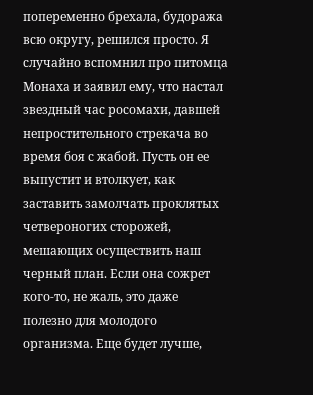попеременно брехала, будоража всю округу, решился просто. Я случайно вспомнил про питомца Монаха и заявил ему, что настал звездный час росомахи, давшей непростительного стрекача во время боя с жабой. Пусть он ее выпустит и втолкует, как заставить замолчать проклятых четвероногих сторожей, мешающих осуществить наш черный план. Если она сожрет кого-то, не жаль, это даже полезно для молодого организма. Еще будет лучше,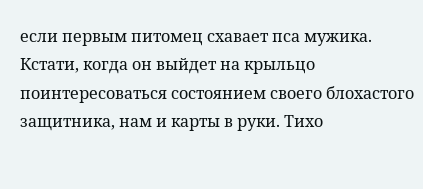если первым питомец схавает пса мужика. Кстати, когда он выйдет на крыльцо поинтересоваться состоянием своего блохастого защитника, нам и карты в руки. Тихо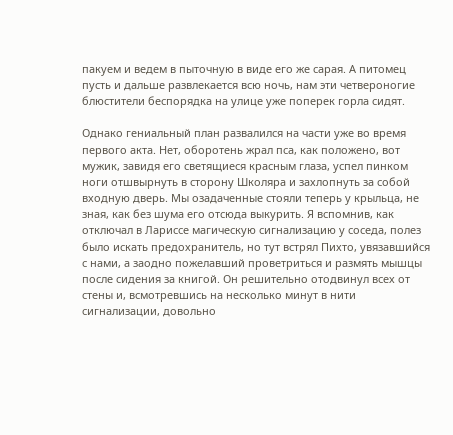пакуем и ведем в пыточную в виде его же сарая. А питомец пусть и дальше развлекается всю ночь, нам эти четвероногие блюстители беспорядка на улице уже поперек горла сидят.

Однако гениальный план развалился на части уже во время первого акта. Нет, оборотень жрал пса, как положено, вот мужик, завидя его светящиеся красным глаза, успел пинком ноги отшвырнуть в сторону Школяра и захлопнуть за собой входную дверь. Мы озадаченные стояли теперь у крыльца, не зная, как без шума его отсюда выкурить. Я вспомнив, как отключал в Лариссе магическую сигнализацию у соседа, полез было искать предохранитель, но тут встрял Пихто, увязавшийся с нами, а заодно пожелавший проветриться и размять мышцы после сидения за книгой. Он решительно отодвинул всех от стены и, всмотревшись на несколько минут в нити сигнализации, довольно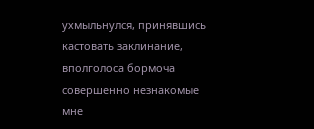ухмыльнулся, принявшись кастовать заклинание, вполголоса бормоча совершенно незнакомые мне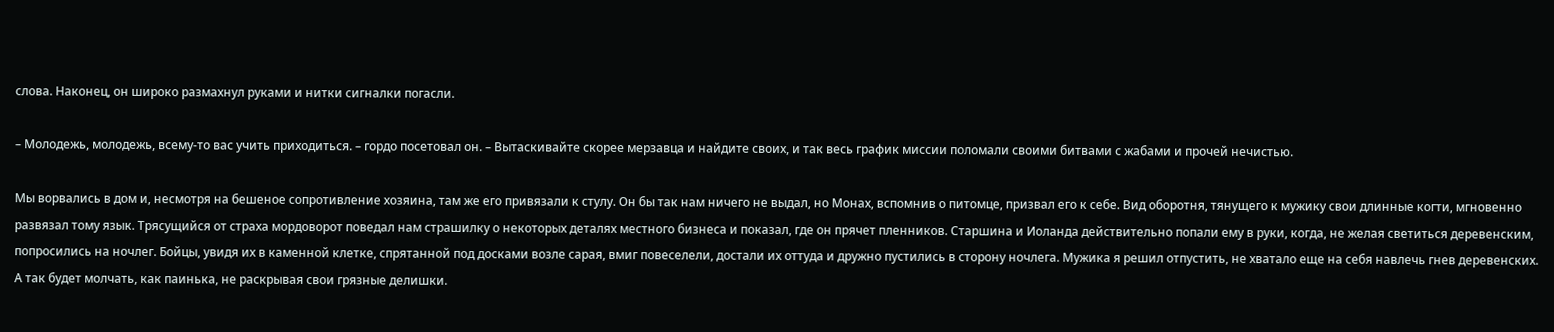слова. Наконец, он широко размахнул руками и нитки сигналки погасли.

– Молодежь, молодежь, всему-то вас учить приходиться. – гордо посетовал он. – Вытаскивайте скорее мерзавца и найдите своих, и так весь график миссии поломали своими битвами с жабами и прочей нечистью.

Мы ворвались в дом и, несмотря на бешеное сопротивление хозяина, там же его привязали к стулу. Он бы так нам ничего не выдал, но Монах, вспомнив о питомце, призвал его к себе. Вид оборотня, тянущего к мужику свои длинные когти, мгновенно развязал тому язык. Трясущийся от страха мордоворот поведал нам страшилку о некоторых деталях местного бизнеса и показал, где он прячет пленников. Старшина и Иоланда действительно попали ему в руки, когда, не желая светиться деревенским, попросились на ночлег. Бойцы, увидя их в каменной клетке, спрятанной под досками возле сарая, вмиг повеселели, достали их оттуда и дружно пустились в сторону ночлега. Мужика я решил отпустить, не хватало еще на себя навлечь гнев деревенских. А так будет молчать, как паинька, не раскрывая свои грязные делишки.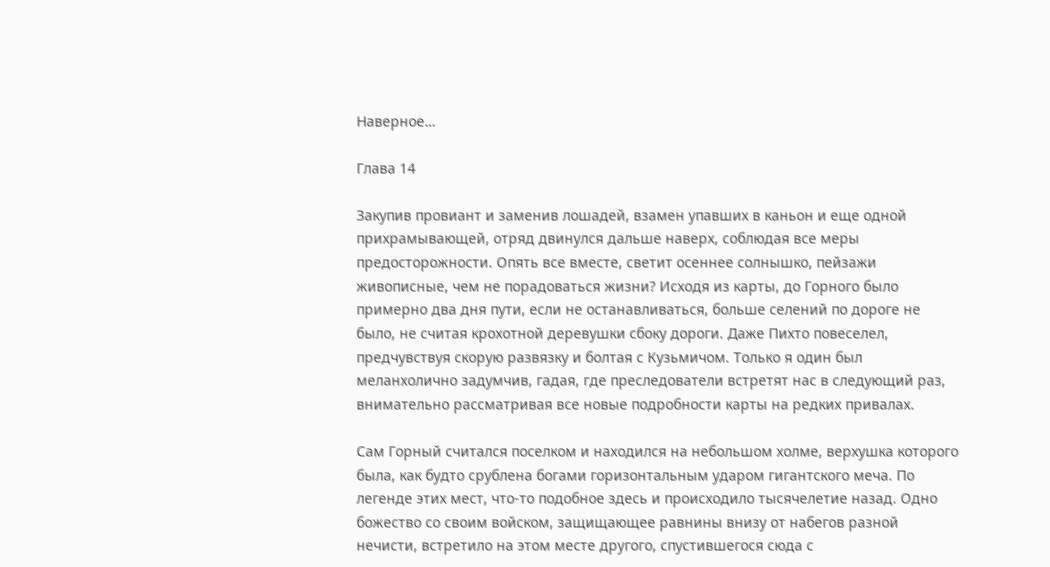Наверное…

Глава 14

Закупив провиант и заменив лошадей, взамен упавших в каньон и еще одной прихрамывающей, отряд двинулся дальше наверх, соблюдая все меры предосторожности. Опять все вместе, светит осеннее солнышко, пейзажи живописные, чем не порадоваться жизни? Исходя из карты, до Горного было примерно два дня пути, если не останавливаться, больше селений по дороге не было, не считая крохотной деревушки сбоку дороги. Даже Пихто повеселел, предчувствуя скорую развязку и болтая с Кузьмичом. Только я один был меланхолично задумчив, гадая, где преследователи встретят нас в следующий раз, внимательно рассматривая все новые подробности карты на редких привалах.

Сам Горный считался поселком и находился на небольшом холме, верхушка которого была, как будто срублена богами горизонтальным ударом гигантского меча. По легенде этих мест, что-то подобное здесь и происходило тысячелетие назад. Одно божество со своим войском, защищающее равнины внизу от набегов разной нечисти, встретило на этом месте другого, спустившегося сюда с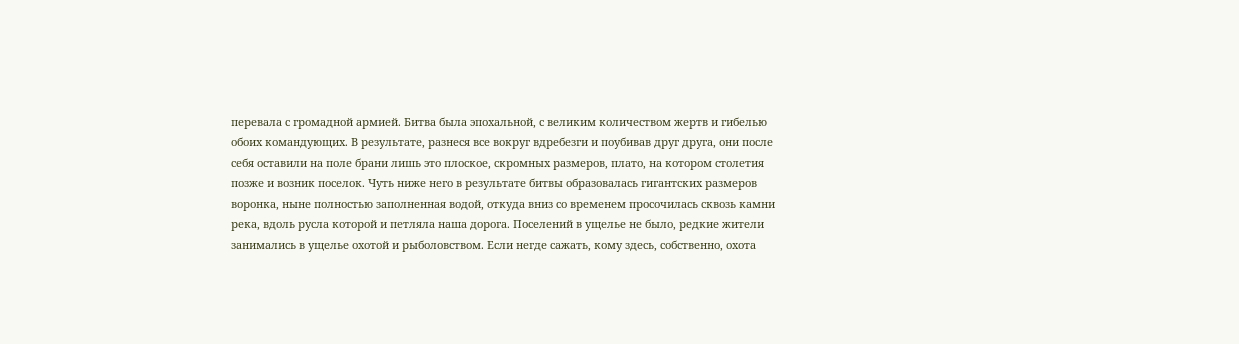перевала с громадной армией. Битва была эпохальной, с великим количеством жертв и гибелью обоих командующих. В результате, разнеся все вокруг вдребезги и поубивав друг друга, они после себя оставили на поле брани лишь это плоское, скромных размеров, плато, на котором столетия позже и возник поселок. Чуть ниже него в результате битвы образовалась гигантских размеров воронка, ныне полностью заполненная водой, откуда вниз со временем просочилась сквозь камни река, вдоль русла которой и петляла наша дорога. Поселений в ущелье не было, редкие жители занимались в ущелье охотой и рыболовством. Если негде сажать, кому здесь, собственно, охота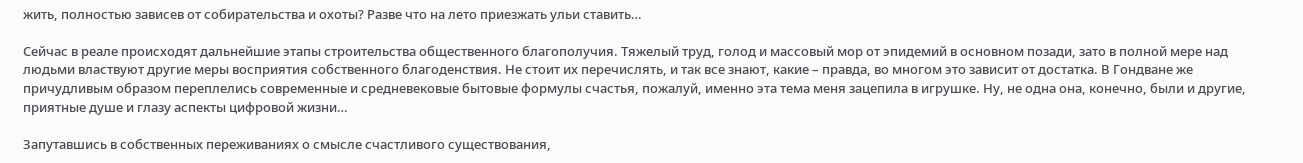жить, полностью зависев от собирательства и охоты? Разве что на лето приезжать ульи ставить…

Сейчас в реале происходят дальнейшие этапы строительства общественного благополучия. Тяжелый труд, голод и массовый мор от эпидемий в основном позади, зато в полной мере над людьми властвуют другие меры восприятия собственного благоденствия. Не стоит их перечислять, и так все знают, какие – правда, во многом это зависит от достатка. В Гондване же причудливым образом переплелись современные и средневековые бытовые формулы счастья, пожалуй, именно эта тема меня зацепила в игрушке. Ну, не одна она, конечно, были и другие, приятные душе и глазу аспекты цифровой жизни…

Запутавшись в собственных переживаниях о смысле счастливого существования,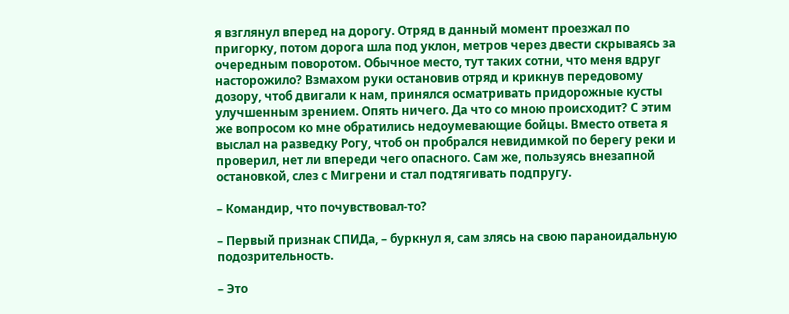я взглянул вперед на дорогу. Отряд в данный момент проезжал по пригорку, потом дорога шла под уклон, метров через двести скрываясь за очередным поворотом. Обычное место, тут таких сотни, что меня вдруг насторожило? Взмахом руки остановив отряд и крикнув передовому дозору, чтоб двигали к нам, принялся осматривать придорожные кусты улучшенным зрением. Опять ничего. Да что со мною происходит? С этим же вопросом ко мне обратились недоумевающие бойцы. Вместо ответа я выслал на разведку Рогу, чтоб он пробрался невидимкой по берегу реки и проверил, нет ли впереди чего опасного. Сам же, пользуясь внезапной остановкой, слез с Мигрени и стал подтягивать подпругу.

– Командир, что почувствовал-то?

– Первый признак СПИДа, – буркнул я, сам злясь на свою параноидальную подозрительность.

– Это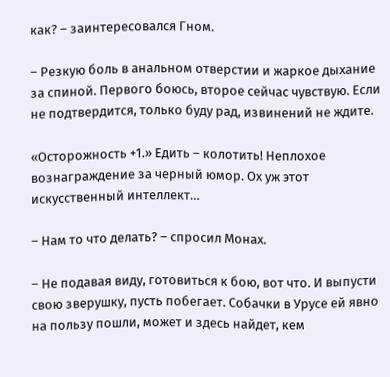как? – заинтересовался Гном.

– Резкую боль в анальном отверстии и жаркое дыхание за спиной. Первого боюсь, второе сейчас чувствую. Если не подтвердится, только буду рад, извинений не ждите.

«Осторожность +1.» Едить – колотить! Неплохое вознаграждение за черный юмор. Ох уж этот искусственный интеллект…

– Нам то что делать? – спросил Монах.

– Не подавая виду, готовиться к бою, вот что. И выпусти свою зверушку, пусть побегает. Собачки в Урусе ей явно на пользу пошли, может и здесь найдет, кем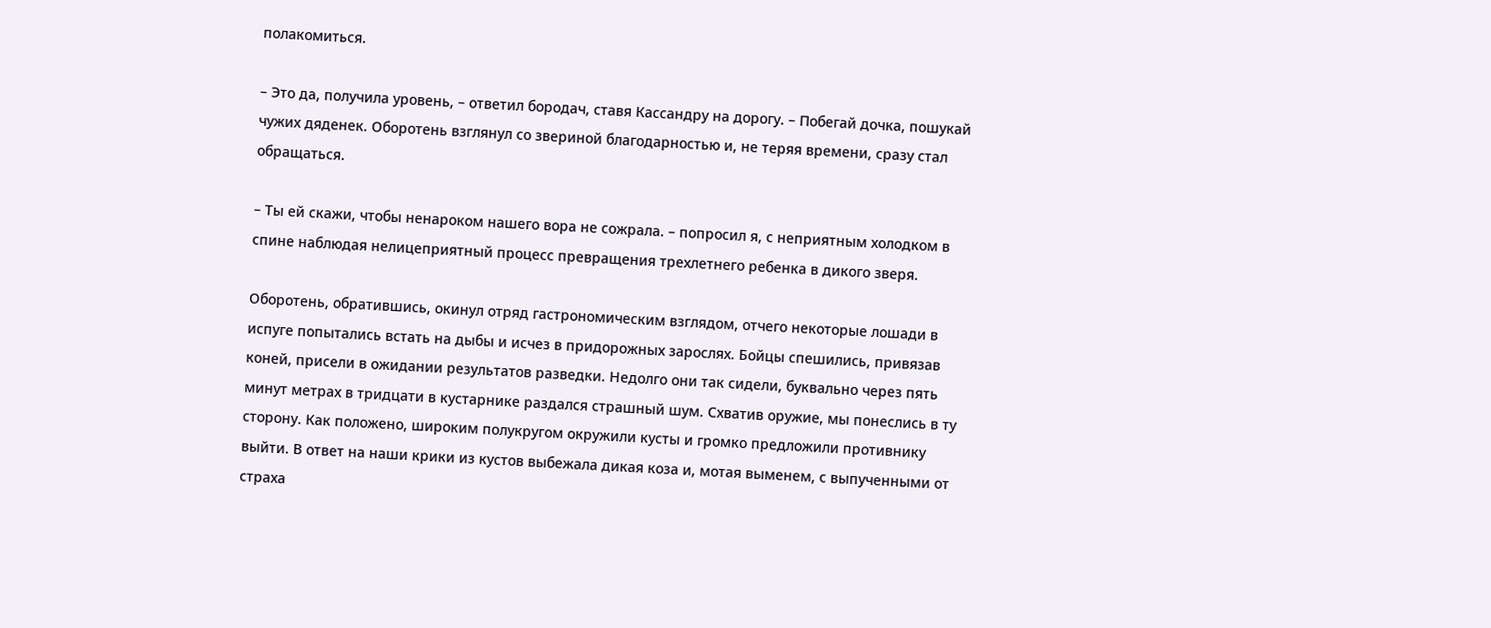полакомиться.

– Это да, получила уровень, – ответил бородач, ставя Кассандру на дорогу. – Побегай дочка, пошукай чужих дяденек. Оборотень взглянул со звериной благодарностью и, не теряя времени, сразу стал обращаться.

– Ты ей скажи, чтобы ненароком нашего вора не сожрала. – попросил я, с неприятным холодком в спине наблюдая нелицеприятный процесс превращения трехлетнего ребенка в дикого зверя.

Оборотень, обратившись, окинул отряд гастрономическим взглядом, отчего некоторые лошади в испуге попытались встать на дыбы и исчез в придорожных зарослях. Бойцы спешились, привязав коней, присели в ожидании результатов разведки. Недолго они так сидели, буквально через пять минут метрах в тридцати в кустарнике раздался страшный шум. Схватив оружие, мы понеслись в ту сторону. Как положено, широким полукругом окружили кусты и громко предложили противнику выйти. В ответ на наши крики из кустов выбежала дикая коза и, мотая выменем, с выпученными от страха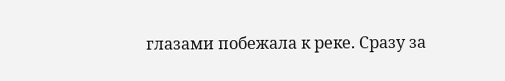глазами побежала к реке. Сразу за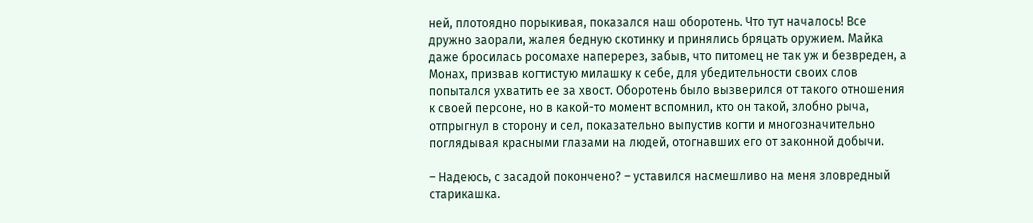ней, плотоядно порыкивая, показался наш оборотень. Что тут началось! Все дружно заорали, жалея бедную скотинку и принялись бряцать оружием. Майка даже бросилась росомахе наперерез, забыв, что питомец не так уж и безвреден, а Монах, призвав когтистую милашку к себе, для убедительности своих слов попытался ухватить ее за хвост. Оборотень было вызверился от такого отношения к своей персоне, но в какой-то момент вспомнил, кто он такой, злобно рыча, отпрыгнул в сторону и сел, показательно выпустив когти и многозначительно поглядывая красными глазами на людей, отогнавших его от законной добычи.

– Надеюсь, с засадой покончено? – уставился насмешливо на меня зловредный старикашка.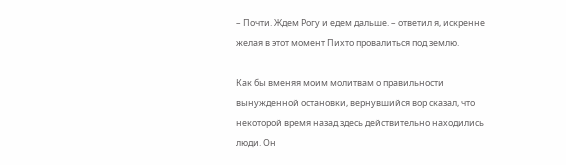– Почти. Ждем Рогу и едем дальше. – ответил я, искренне желая в этот момент Пихто провалиться под землю.

Как бы вменяя моим молитвам о правильности вынужденной остановки, вернувшийся вор сказал, что некоторой время назад здесь действительно находились люди. Он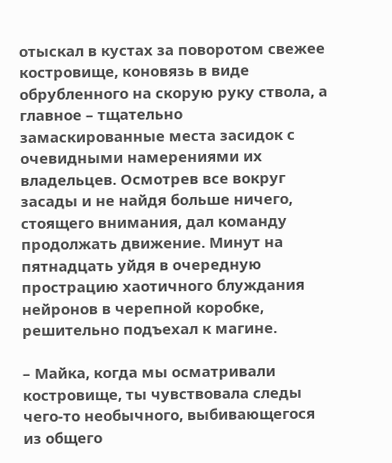отыскал в кустах за поворотом свежее костровище, коновязь в виде обрубленного на скорую руку ствола, а главное – тщательно замаскированные места засидок с очевидными намерениями их владельцев. Осмотрев все вокруг засады и не найдя больше ничего, стоящего внимания, дал команду продолжать движение. Минут на пятнадцать уйдя в очередную прострацию хаотичного блуждания нейронов в черепной коробке, решительно подъехал к магине.

– Майка, когда мы осматривали костровище, ты чувствовала следы чего-то необычного, выбивающегося из общего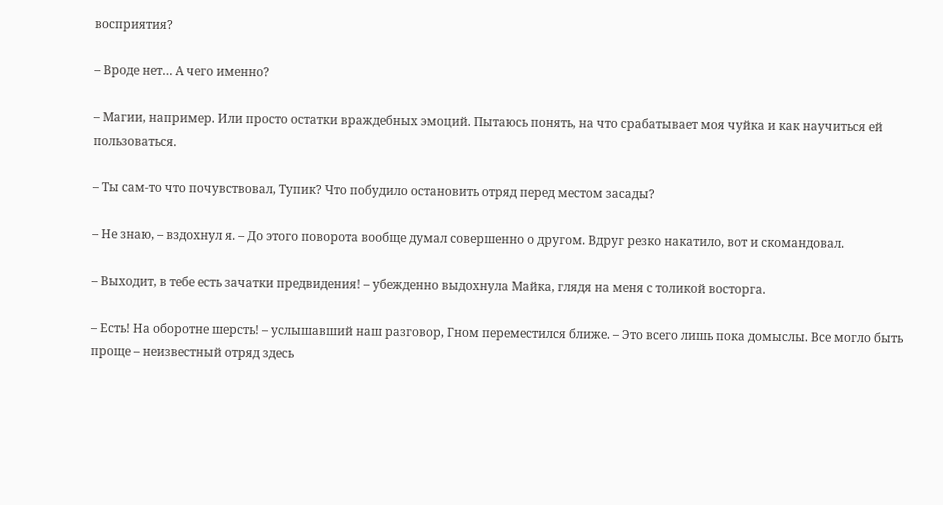восприятия?

– Вроде нет… А чего именно?

– Магии, например. Или просто остатки враждебных эмоций. Пытаюсь понять, на что срабатывает моя чуйка и как научиться ей пользоваться.

– Ты сам-то что почувствовал, Тупик? Что побудило остановить отряд перед местом засады?

– Не знаю, – вздохнул я. – До этого поворота вообще думал совершенно о другом. Вдруг резко накатило, вот и скомандовал.

– Выходит, в тебе есть зачатки предвидения! – убежденно выдохнула Майка, глядя на меня с толикой восторга.

– Есть! На оборотне шерсть! – услышавший наш разговор, Гном переместился ближе. – Это всего лишь пока домыслы. Все могло быть проще – неизвестный отряд здесь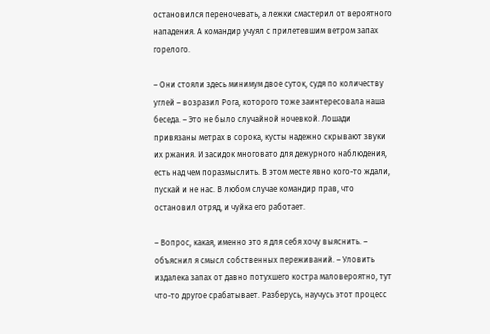остановился переночевать, а лежки смастерил от вероятного нападения. А командир учуял с прилетевшим ветром запах горелого.

– Они стояли здесь минимум двое суток, судя по количеству углей – возразил Рога, которого тоже заинтересовала наша беседа. – Это не было случайной ночевкой. Лошади привязаны метрах в сорока, кусты надежно скрывают звуки их ржания. И засидок многовато для дежурного наблюдения, есть над чем поразмыслить. В этом месте явно кого-то ждали, пускай и не нас. В любом случае командир прав, что остановил отряд, и чуйка его работает.

– Вопрос, какая, именно это я для себя хочу выяснить. – объяснил я смысл собственных переживаний. – Уловить издалека запах от давно потухшего костра маловероятно, тут что-то другое срабатывает. Разберусь, научусь этот процесс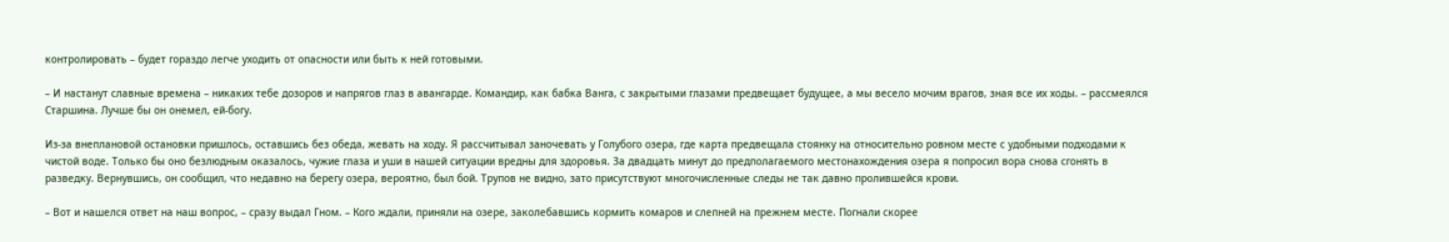контролировать – будет гораздо легче уходить от опасности или быть к ней готовыми.

– И настанут славные времена – никаких тебе дозоров и напрягов глаз в авангарде. Командир, как бабка Ванга, с закрытыми глазами предвещает будущее, а мы весело мочим врагов, зная все их ходы. – рассмеялся Старшина. Лучше бы он онемел, ей-богу.

Из-за внеплановой остановки пришлось, оставшись без обеда, жевать на ходу. Я рассчитывал заночевать у Голубого озера, где карта предвещала стоянку на относительно ровном месте с удобными подходами к чистой воде. Только бы оно безлюдным оказалось, чужие глаза и уши в нашей ситуации вредны для здоровья. За двадцать минут до предполагаемого местонахождения озера я попросил вора снова сгонять в разведку. Вернувшись, он сообщил, что недавно на берегу озера, вероятно, был бой. Трупов не видно, зато присутствуют многочисленные следы не так давно пролившейся крови.

– Вот и нашелся ответ на наш вопрос, – сразу выдал Гном. – Кого ждали, приняли на озере, заколебавшись кормить комаров и слепней на прежнем месте. Погнали скорее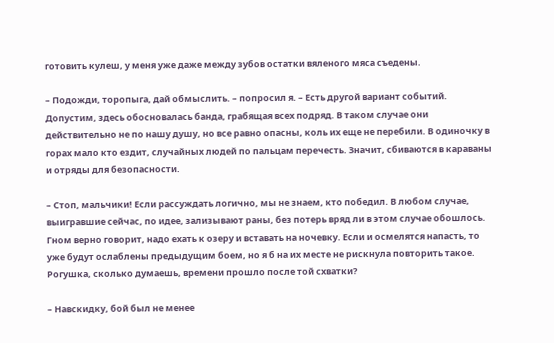готовить кулеш, у меня уже даже между зубов остатки вяленого мяса съедены.

– Подожди, торопыга, дай обмыслить. – попросил я. – Есть другой вариант событий. Допустим, здесь обосновалась банда, грабящая всех подряд. В таком случае они действительно не по нашу душу, но все равно опасны, коль их еще не перебили. В одиночку в горах мало кто ездит, случайных людей по пальцам перечесть. Значит, сбиваются в караваны и отряды для безопасности.

– Стоп, мальчики! Если рассуждать логично, мы не знаем, кто победил. В любом случае, выигравшие сейчас, по идее, зализывают раны, без потерь вряд ли в этом случае обошлось. Гном верно говорит, надо ехать к озеру и вставать на ночевку. Если и осмелятся напасть, то уже будут ослаблены предыдущим боем, но я б на их месте не рискнула повторить такое. Рогушка, сколько думаешь, времени прошло после той схватки?

– Навскидку, бой был не менее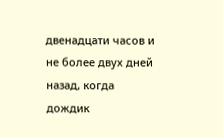двенадцати часов и не более двух дней назад, когда дождик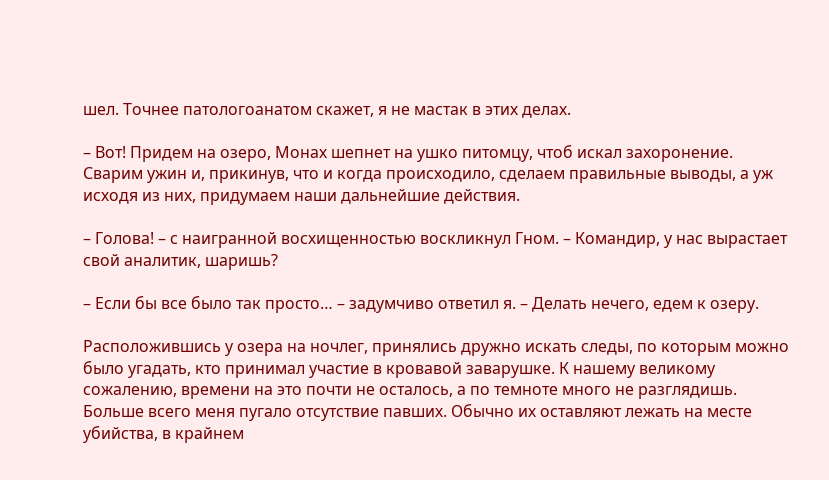шел. Точнее патологоанатом скажет, я не мастак в этих делах.

– Вот! Придем на озеро, Монах шепнет на ушко питомцу, чтоб искал захоронение. Сварим ужин и, прикинув, что и когда происходило, сделаем правильные выводы, а уж исходя из них, придумаем наши дальнейшие действия.

– Голова! – с наигранной восхищенностью воскликнул Гном. – Командир, у нас вырастает свой аналитик, шаришь?

– Если бы все было так просто… – задумчиво ответил я. – Делать нечего, едем к озеру.

Расположившись у озера на ночлег, принялись дружно искать следы, по которым можно было угадать, кто принимал участие в кровавой заварушке. К нашему великому сожалению, времени на это почти не осталось, а по темноте много не разглядишь. Больше всего меня пугало отсутствие павших. Обычно их оставляют лежать на месте убийства, в крайнем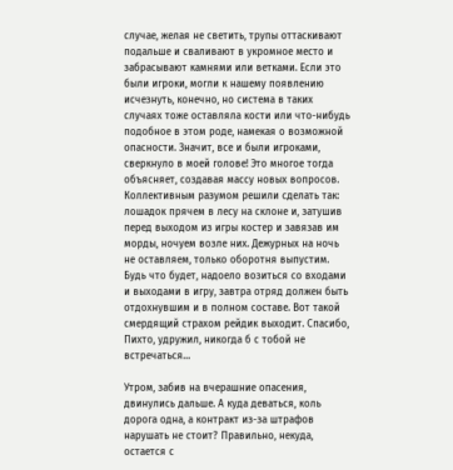случае, желая не светить, трупы оттаскивают подальше и сваливают в укромное место и забрасывают камнями или ветками. Если это были игроки, могли к нашему появлению исчезнуть, конечно, но система в таких случаях тоже оставляла кости или что-нибудь подобное в этом роде, намекая о возможной опасности. Значит, все и были игроками, сверкнуло в моей голове! Это многое тогда объясняет, создавая массу новых вопросов. Коллективным разумом решили сделать так: лошадок прячем в лесу на склоне и, затушив перед выходом из игры костер и завязав им морды, ночуем возле них. Дежурных на ночь не оставляем, только оборотня выпустим. Будь что будет, надоело возиться со входами и выходами в игру, завтра отряд должен быть отдохнувшим и в полном составе. Вот такой смердящий страхом рейдик выходит. Спасибо, Пихто, удружил, никогда б с тобой не встречаться…

Утром, забив на вчерашние опасения, двинулись дальше. А куда деваться, коль дорога одна, а контракт из-за штрафов нарушать не стоит? Правильно, некуда, остается с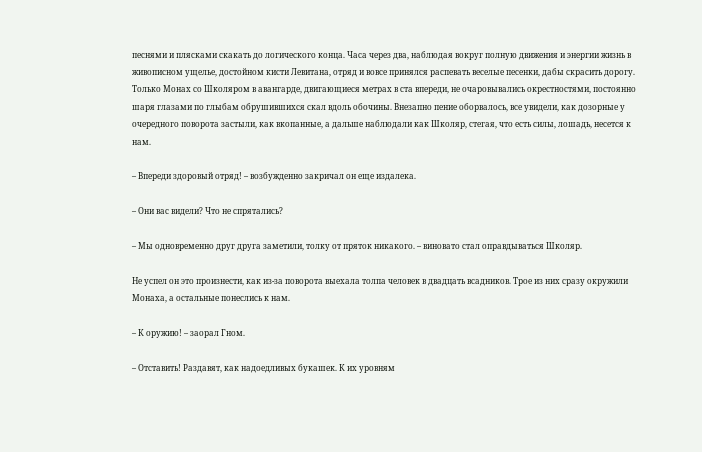песнями и плясками скакать до логического конца. Часа через два, наблюдая вокруг полную движения и энергии жизнь в живописном ущелье, достойном кисти Левитана, отряд и вовсе принялся распевать веселые песенки, дабы скрасить дорогу. Только Монах со Школяром в авангарде, двигающиеся метрах в ста впереди, не очаровывались окрестностями, постоянно шаря глазами по глыбам обрушившихся скал вдоль обочины. Внезапно пение оборвалось, все увидели, как дозорные у очередного поворота застыли, как вкопанные, а дальше наблюдали как Школяр, стегая, что есть силы, лошадь, несется к нам.

– Впереди здоровый отряд! – возбужденно закричал он еще издалека.

– Они вас видели? Что не спрятались?

– Мы одновременно друг друга заметили, толку от пряток никакого. – виновато стал оправдываться Школяр.

Не успел он это произнести, как из-за поворота выехала толпа человек в двадцать всадников. Трое из них сразу окружили Монаха, а остальные понеслись к нам.

– К оружию! – заорал Гном.

– Отставить! Раздавят, как надоедливых букашек. К их уровням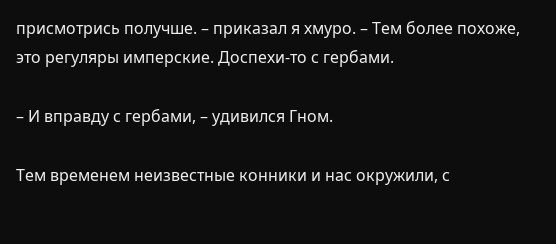присмотрись получше. – приказал я хмуро. – Тем более похоже, это регуляры имперские. Доспехи-то с гербами.

– И вправду с гербами, – удивился Гном.

Тем временем неизвестные конники и нас окружили, с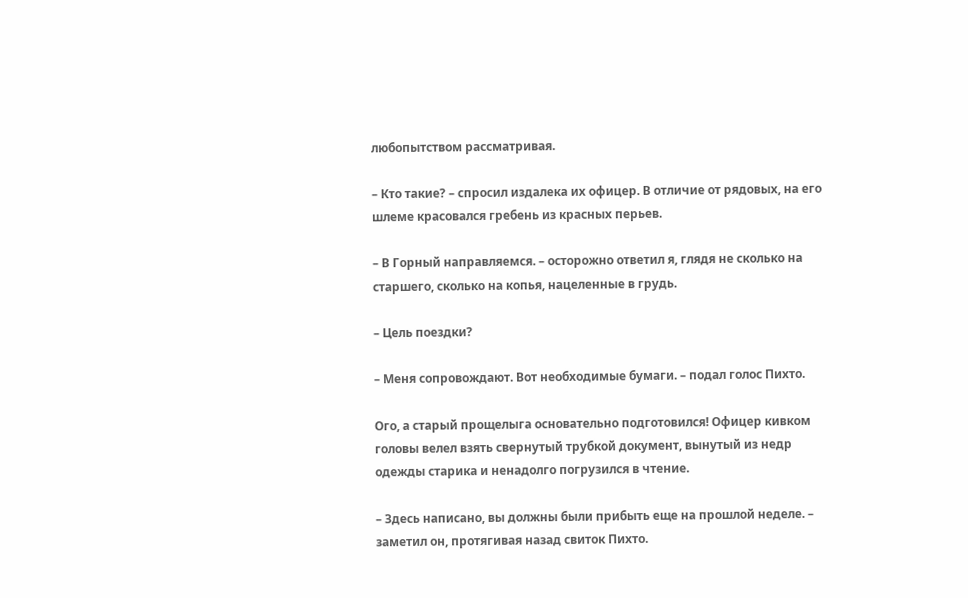любопытством рассматривая.

– Кто такие? – спросил издалека их офицер. В отличие от рядовых, на его шлеме красовался гребень из красных перьев.

– В Горный направляемся. – осторожно ответил я, глядя не сколько на старшего, сколько на копья, нацеленные в грудь.

– Цель поездки?

– Меня сопровождают. Вот необходимые бумаги. – подал голос Пихто.

Ого, а старый прощелыга основательно подготовился! Офицер кивком головы велел взять свернутый трубкой документ, вынутый из недр одежды старика и ненадолго погрузился в чтение.

– Здесь написано, вы должны были прибыть еще на прошлой неделе. – заметил он, протягивая назад свиток Пихто.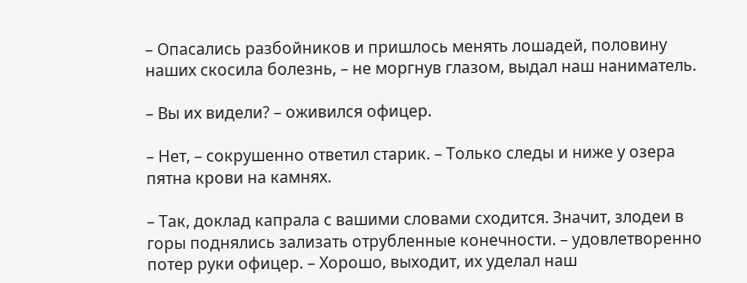– Опасались разбойников и пришлось менять лошадей, половину наших скосила болезнь, – не моргнув глазом, выдал наш наниматель.

– Вы их видели? – оживился офицер.

– Нет, – сокрушенно ответил старик. – Только следы и ниже у озера пятна крови на камнях.

– Так, доклад капрала с вашими словами сходится. Значит, злодеи в горы поднялись зализать отрубленные конечности. – удовлетворенно потер руки офицер. – Хорошо, выходит, их уделал наш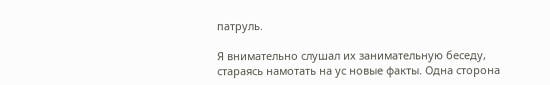патруль.

Я внимательно слушал их занимательную беседу, стараясь намотать на ус новые факты. Одна сторона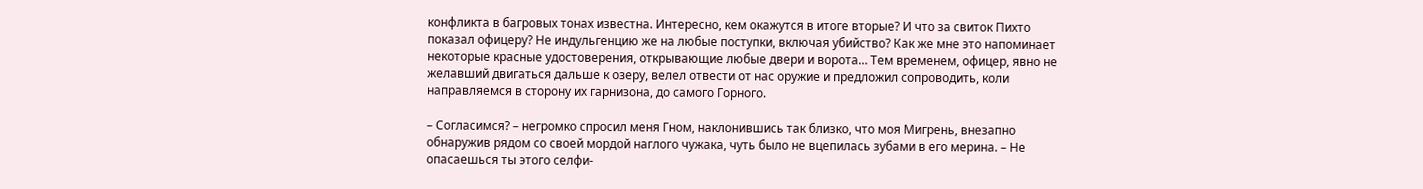конфликта в багровых тонах известна. Интересно, кем окажутся в итоге вторые? И что за свиток Пихто показал офицеру? Не индульгенцию же на любые поступки, включая убийство? Как же мне это напоминает некоторые красные удостоверения, открывающие любые двери и ворота… Тем временем, офицер, явно не желавший двигаться дальше к озеру, велел отвести от нас оружие и предложил сопроводить, коли направляемся в сторону их гарнизона, до самого Горного.

– Согласимся? – негромко спросил меня Гном, наклонившись так близко, что моя Мигрень, внезапно обнаружив рядом со своей мордой наглого чужака, чуть было не вцепилась зубами в его мерина. – Не опасаешься ты этого селфи-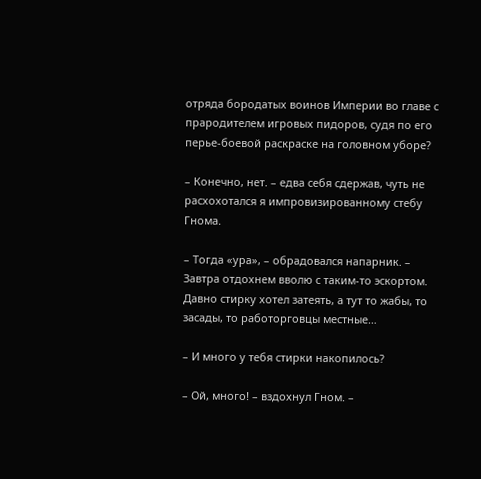отряда бородатых воинов Империи во главе с прародителем игровых пидоров, судя по его перье-боевой раскраске на головном уборе?

– Конечно, нет. – едва себя сдержав, чуть не расхохотался я импровизированному стебу Гнома.

– Тогда «ура», – обрадовался напарник. – Завтра отдохнем вволю с таким-то эскортом. Давно стирку хотел затеять, а тут то жабы, то засады, то работорговцы местные…

– И много у тебя стирки накопилось?

– Ой, много! – вздохнул Гном. –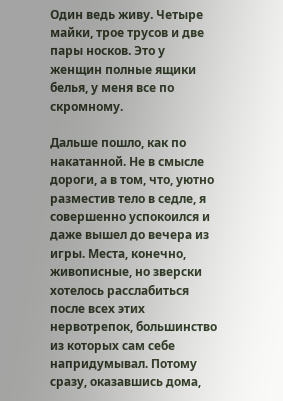Один ведь живу. Четыре майки, трое трусов и две пары носков. Это у женщин полные ящики белья, у меня все по скромному.

Дальше пошло, как по накатанной. Не в смысле дороги, а в том, что, уютно разместив тело в седле, я совершенно успокоился и даже вышел до вечера из игры. Места, конечно, живописные, но зверски хотелось расслабиться после всех этих нервотрепок, большинство из которых сам себе напридумывал. Потому сразу, оказавшись дома,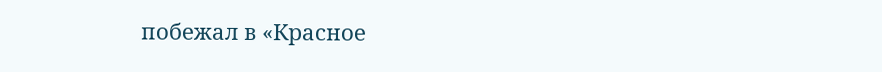побежал в «Красное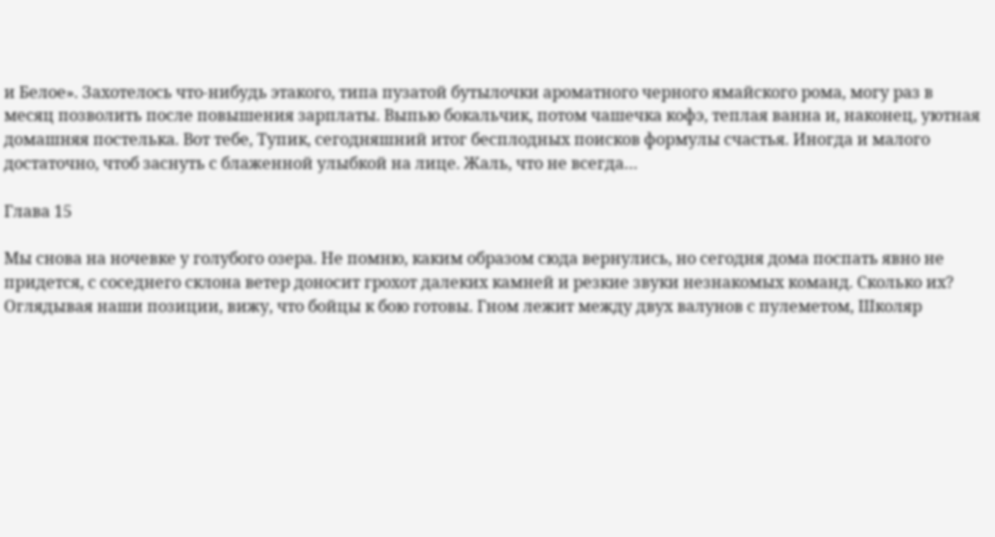и Белое». Захотелось что-нибудь этакого, типа пузатой бутылочки ароматного черного ямайского рома, могу раз в месяц позволить после повышения зарплаты. Выпью бокальчик, потом чашечка кофэ, теплая ванна и, наконец, уютная домашняя постелька. Вот тебе, Тупик, сегодняшний итог бесплодных поисков формулы счастья. Иногда и малого достаточно, чтоб заснуть с блаженной улыбкой на лице. Жаль, что не всегда…

Глава 15

Мы снова на ночевке у голубого озера. Не помню, каким образом сюда вернулись, но сегодня дома поспать явно не придется, с соседнего склона ветер доносит грохот далеких камней и резкие звуки незнакомых команд. Сколько их? Оглядывая наши позиции, вижу, что бойцы к бою готовы. Гном лежит между двух валунов с пулеметом, Школяр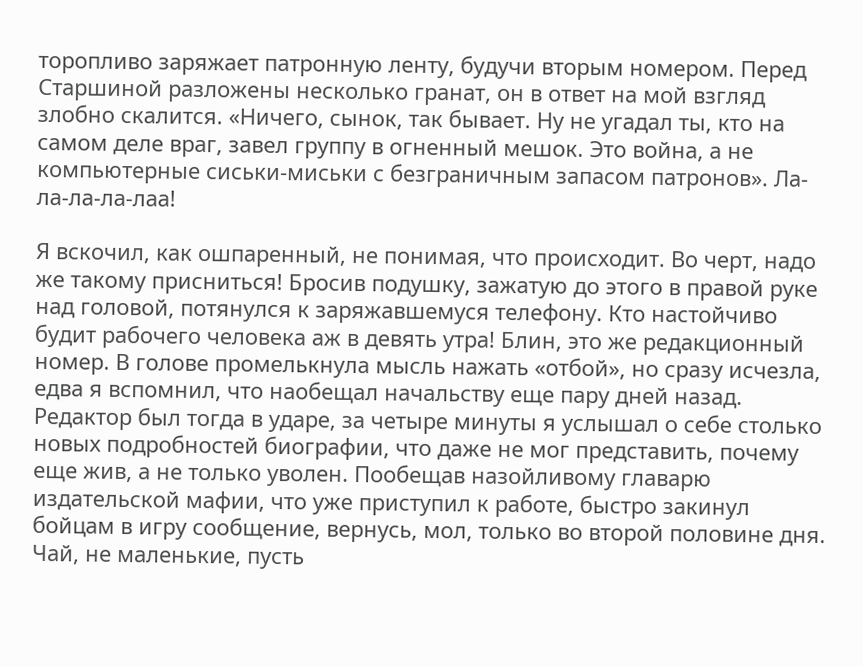торопливо заряжает патронную ленту, будучи вторым номером. Перед Старшиной разложены несколько гранат, он в ответ на мой взгляд злобно скалится. «Ничего, сынок, так бывает. Ну не угадал ты, кто на самом деле враг, завел группу в огненный мешок. Это война, а не компьютерные сиськи-миськи с безграничным запасом патронов». Ла-ла-ла-ла-лаа!

Я вскочил, как ошпаренный, не понимая, что происходит. Во черт, надо же такому присниться! Бросив подушку, зажатую до этого в правой руке над головой, потянулся к заряжавшемуся телефону. Кто настойчиво будит рабочего человека аж в девять утра! Блин, это же редакционный номер. В голове промелькнула мысль нажать «отбой», но сразу исчезла, едва я вспомнил, что наобещал начальству еще пару дней назад. Редактор был тогда в ударе, за четыре минуты я услышал о себе столько новых подробностей биографии, что даже не мог представить, почему еще жив, а не только уволен. Пообещав назойливому главарю издательской мафии, что уже приступил к работе, быстро закинул бойцам в игру сообщение, вернусь, мол, только во второй половине дня. Чай, не маленькие, пусть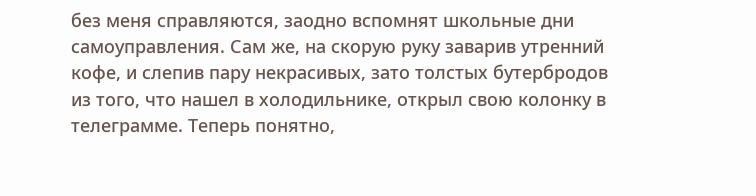без меня справляются, заодно вспомнят школьные дни самоуправления. Сам же, на скорую руку заварив утренний кофе, и слепив пару некрасивых, зато толстых бутербродов из того, что нашел в холодильнике, открыл свою колонку в телеграмме. Теперь понятно,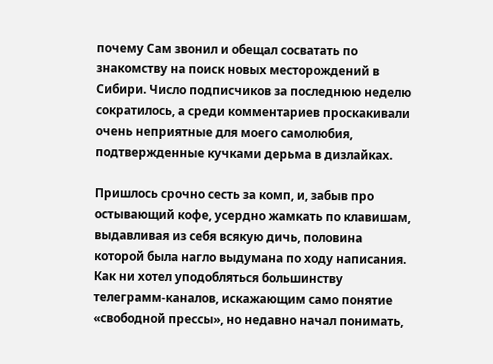почему Сам звонил и обещал сосватать по знакомству на поиск новых месторождений в Сибири. Число подписчиков за последнюю неделю сократилось, а среди комментариев проскакивали очень неприятные для моего самолюбия, подтвержденные кучками дерьма в дизлайках.

Пришлось срочно сесть за комп, и, забыв про остывающий кофе, усердно жамкать по клавишам, выдавливая из себя всякую дичь, половина которой была нагло выдумана по ходу написания. Как ни хотел уподобляться большинству телеграмм-каналов, искажающим само понятие «свободной прессы», но недавно начал понимать,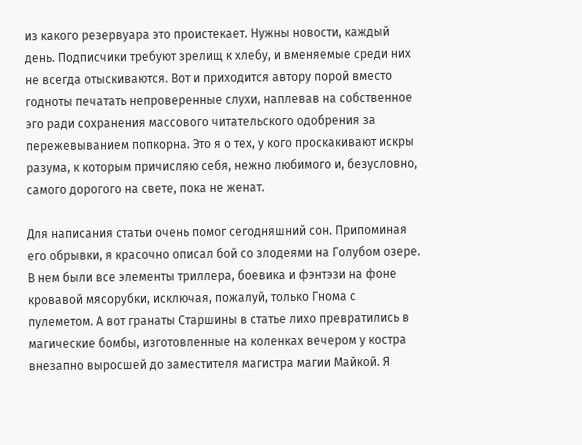из какого резервуара это проистекает. Нужны новости, каждый день. Подписчики требуют зрелищ к хлебу, и вменяемые среди них не всегда отыскиваются. Вот и приходится автору порой вместо годноты печатать непроверенные слухи, наплевав на собственное эго ради сохранения массового читательского одобрения за пережевыванием попкорна. Это я о тех, у кого проскакивают искры разума, к которым причисляю себя, нежно любимого и, безусловно, самого дорогого на свете, пока не женат.

Для написания статьи очень помог сегодняшний сон. Припоминая его обрывки, я красочно описал бой со злодеями на Голубом озере. В нем были все элементы триллера, боевика и фэнтэзи на фоне кровавой мясорубки, исключая, пожалуй, только Гнома с пулеметом. А вот гранаты Старшины в статье лихо превратились в магические бомбы, изготовленные на коленках вечером у костра внезапно выросшей до заместителя магистра магии Майкой. Я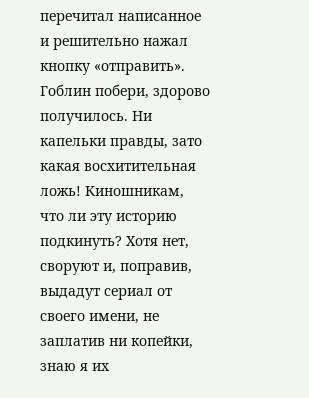перечитал написанное и решительно нажал кнопку «отправить». Гоблин побери, здорово получилось. Ни капельки правды, зато какая восхитительная ложь! Киношникам, что ли эту историю подкинуть? Хотя нет, своруют и, поправив, выдадут сериал от своего имени, не заплатив ни копейки, знаю я их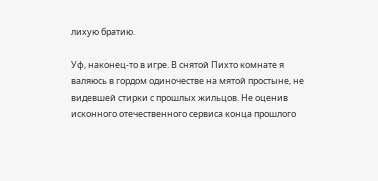лихую братию.

Уф, наконец-то в игре. В снятой Пихто комнате я валяюсь в гордом одиночестве на мятой простыне, не видевшей стирки с прошлых жильцов. Не оценив исконного отечественного сервиса конца прошлого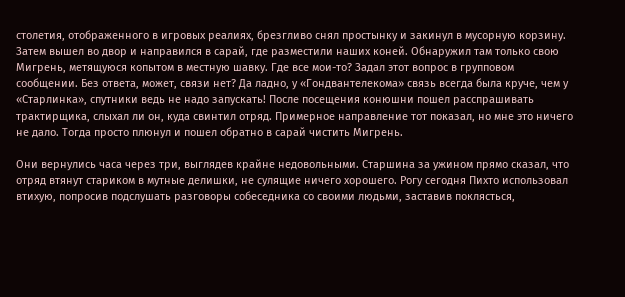столетия, отображенного в игровых реалиях, брезгливо снял простынку и закинул в мусорную корзину. Затем вышел во двор и направился в сарай, где разместили наших коней. Обнаружил там только свою Мигрень, метящуюся копытом в местную шавку. Где все мои-то? Задал этот вопрос в групповом сообщении. Без ответа, может, связи нет? Да ладно, у «Гондвантелекома» связь всегда была круче, чем у «Старлинка», спутники ведь не надо запускать! После посещения конюшни пошел расспрашивать трактирщика, слыхал ли он, куда свинтил отряд. Примерное направление тот показал, но мне это ничего не дало. Тогда просто плюнул и пошел обратно в сарай чистить Мигрень.

Они вернулись часа через три, выглядев крайне недовольными. Старшина за ужином прямо сказал, что отряд втянут стариком в мутные делишки, не сулящие ничего хорошего. Рогу сегодня Пихто использовал втихую, попросив подслушать разговоры собеседника со своими людьми, заставив поклясться,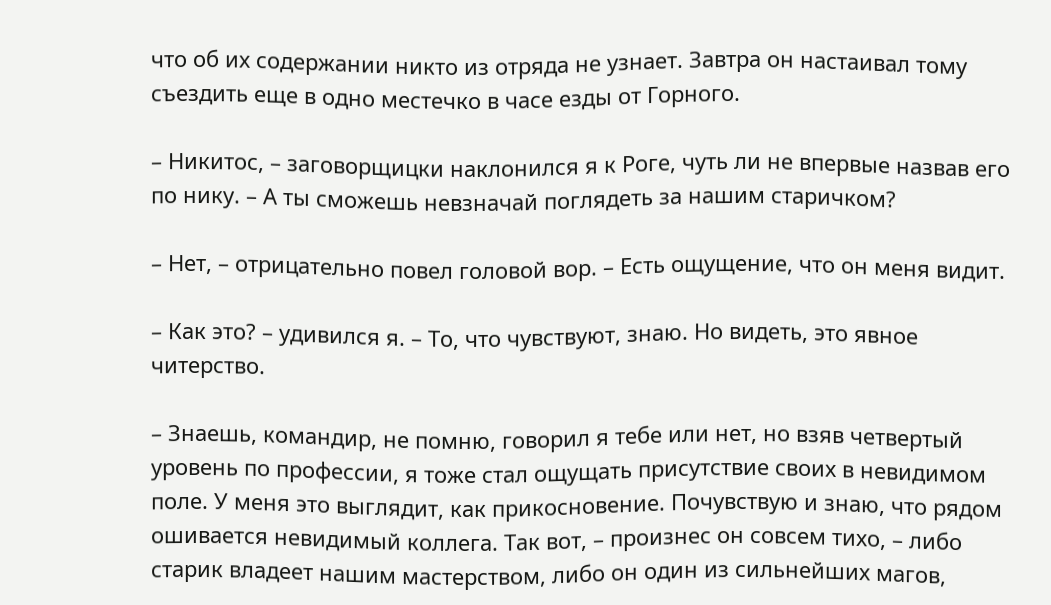что об их содержании никто из отряда не узнает. Завтра он настаивал тому съездить еще в одно местечко в часе езды от Горного.

– Никитос, – заговорщицки наклонился я к Роге, чуть ли не впервые назвав его по нику. – А ты сможешь невзначай поглядеть за нашим старичком?

– Нет, – отрицательно повел головой вор. – Есть ощущение, что он меня видит.

– Как это? – удивился я. – То, что чувствуют, знаю. Но видеть, это явное читерство.

– Знаешь, командир, не помню, говорил я тебе или нет, но взяв четвертый уровень по профессии, я тоже стал ощущать присутствие своих в невидимом поле. У меня это выглядит, как прикосновение. Почувствую и знаю, что рядом ошивается невидимый коллега. Так вот, – произнес он совсем тихо, – либо старик владеет нашим мастерством, либо он один из сильнейших магов,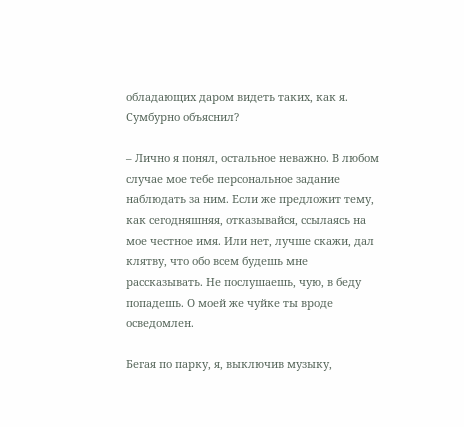обладающих даром видеть таких, как я. Сумбурно объяснил?

– Лично я понял, остальное неважно. В любом случае мое тебе персональное задание наблюдать за ним. Если же предложит тему, как сегодняшняя, отказывайся, ссылаясь на мое честное имя. Или нет, лучше скажи, дал клятву, что обо всем будешь мне рассказывать. Не послушаешь, чую, в беду попадешь. О моей же чуйке ты вроде осведомлен.

Бегая по парку, я, выключив музыку,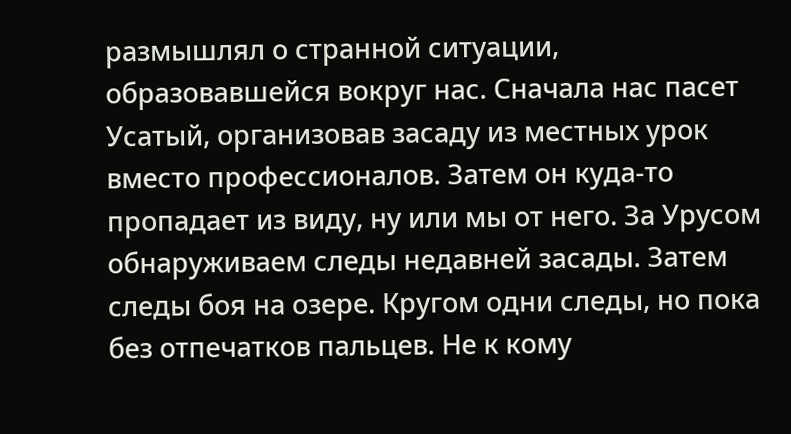размышлял о странной ситуации, образовавшейся вокруг нас. Сначала нас пасет Усатый, организовав засаду из местных урок вместо профессионалов. Затем он куда-то пропадает из виду, ну или мы от него. За Урусом обнаруживаем следы недавней засады. Затем следы боя на озере. Кругом одни следы, но пока без отпечатков пальцев. Не к кому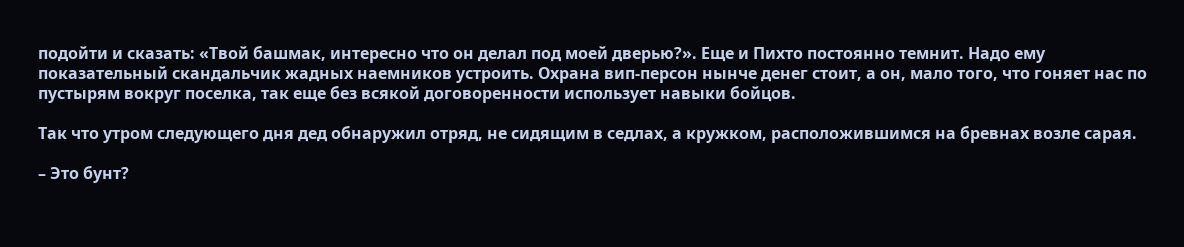подойти и сказать: «Твой башмак, интересно что он делал под моей дверью?». Еще и Пихто постоянно темнит. Надо ему показательный скандальчик жадных наемников устроить. Охрана вип-персон нынче денег стоит, а он, мало того, что гоняет нас по пустырям вокруг поселка, так еще без всякой договоренности использует навыки бойцов.

Так что утром следующего дня дед обнаружил отряд, не сидящим в седлах, а кружком, расположившимся на бревнах возле сарая.

– Это бунт?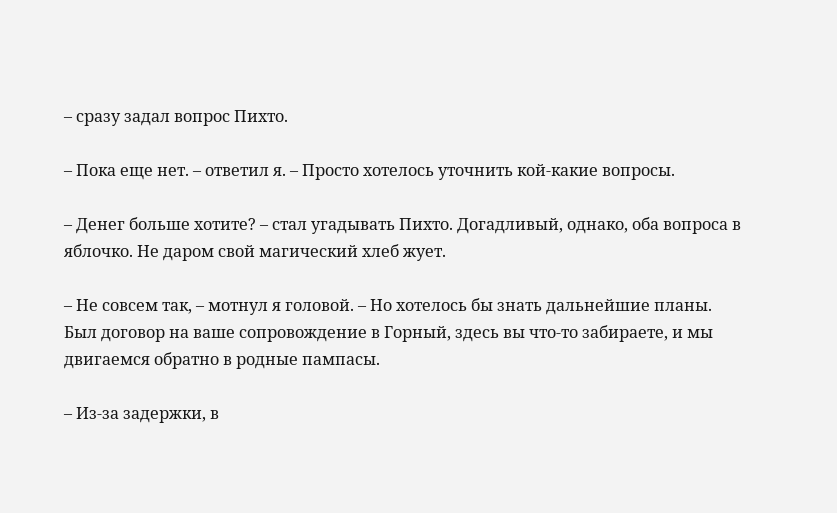– сразу задал вопрос Пихто.

– Пока еще нет. – ответил я. – Просто хотелось уточнить кой-какие вопросы.

– Денег больше хотите? – стал угадывать Пихто. Догадливый, однако, оба вопроса в яблочко. Не даром свой магический хлеб жует.

– Не совсем так, – мотнул я головой. – Но хотелось бы знать дальнейшие планы. Был договор на ваше сопровождение в Горный, здесь вы что-то забираете, и мы двигаемся обратно в родные пампасы.

– Из-за задержки, в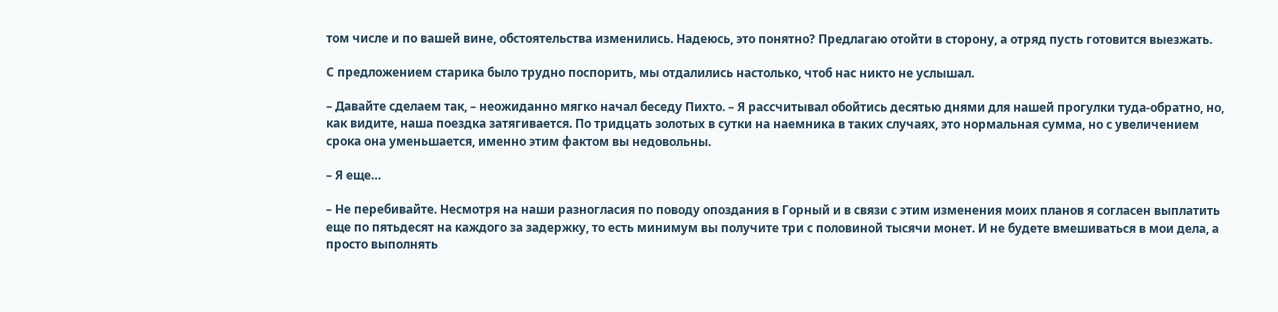том числе и по вашей вине, обстоятельства изменились. Надеюсь, это понятно? Предлагаю отойти в сторону, а отряд пусть готовится выезжать.

С предложением старика было трудно поспорить, мы отдалились настолько, чтоб нас никто не услышал.

– Давайте сделаем так, – неожиданно мягко начал беседу Пихто. – Я рассчитывал обойтись десятью днями для нашей прогулки туда-обратно, но, как видите, наша поездка затягивается. По тридцать золотых в сутки на наемника в таких случаях, это нормальная сумма, но с увеличением срока она уменьшается, именно этим фактом вы недовольны.

– Я еще…

– Не перебивайте. Несмотря на наши разногласия по поводу опоздания в Горный и в связи с этим изменения моих планов я согласен выплатить еще по пятьдесят на каждого за задержку, то есть минимум вы получите три с половиной тысячи монет. И не будете вмешиваться в мои дела, а просто выполнять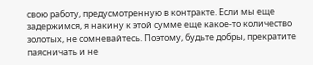свою работу, предусмотренную в контракте. Если мы еще задержимся, я накину к этой сумме еще какое-то количество золотых, не сомневайтесь. Поэтому, будьте добры, прекратите паясничать и не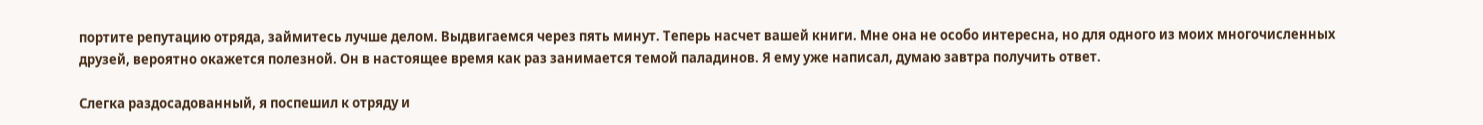портите репутацию отряда, займитесь лучше делом. Выдвигаемся через пять минут. Теперь насчет вашей книги. Мне она не особо интересна, но для одного из моих многочисленных друзей, вероятно окажется полезной. Он в настоящее время как раз занимается темой паладинов. Я ему уже написал, думаю завтра получить ответ.

Слегка раздосадованный, я поспешил к отряду и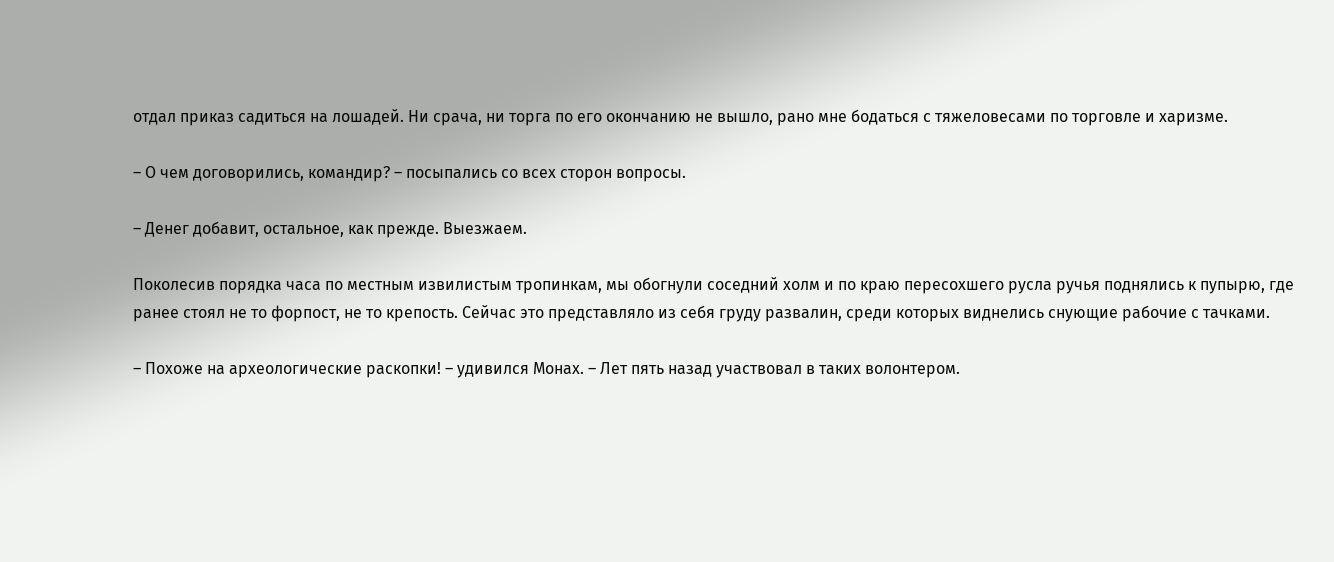отдал приказ садиться на лошадей. Ни срача, ни торга по его окончанию не вышло, рано мне бодаться с тяжеловесами по торговле и харизме.

– О чем договорились, командир? – посыпались со всех сторон вопросы.

– Денег добавит, остальное, как прежде. Выезжаем.

Поколесив порядка часа по местным извилистым тропинкам, мы обогнули соседний холм и по краю пересохшего русла ручья поднялись к пупырю, где ранее стоял не то форпост, не то крепость. Сейчас это представляло из себя груду развалин, среди которых виднелись снующие рабочие с тачками.

– Похоже на археологические раскопки! – удивился Монах. – Лет пять назад участвовал в таких волонтером.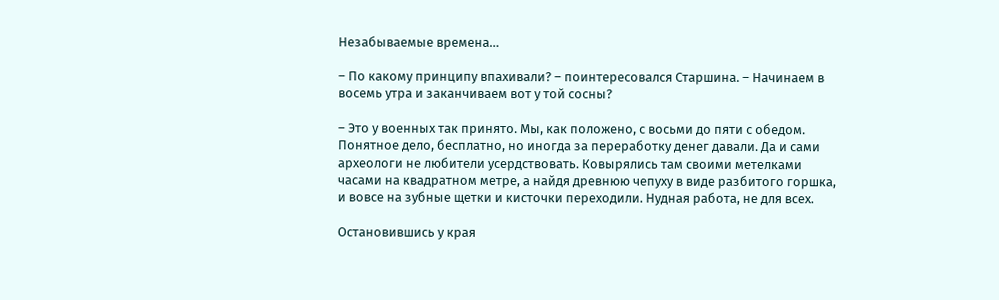Незабываемые времена…

– По какому принципу впахивали? – поинтересовался Старшина. – Начинаем в восемь утра и заканчиваем вот у той сосны?

– Это у военных так принято. Мы, как положено, с восьми до пяти с обедом. Понятное дело, бесплатно, но иногда за переработку денег давали. Да и сами археологи не любители усердствовать. Ковырялись там своими метелками часами на квадратном метре, а найдя древнюю чепуху в виде разбитого горшка, и вовсе на зубные щетки и кисточки переходили. Нудная работа, не для всех.

Остановившись у края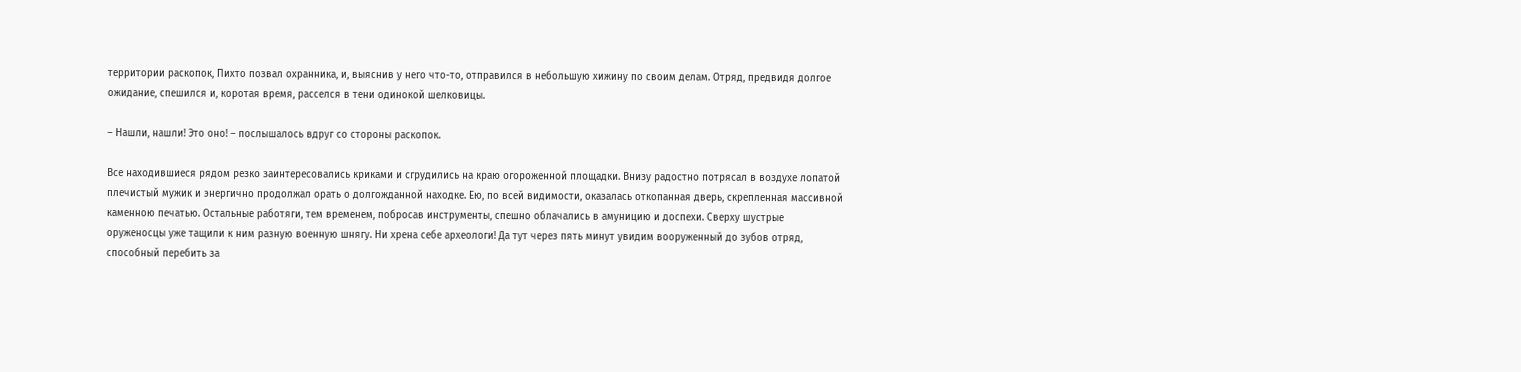территории раскопок, Пихто позвал охранника, и, выяснив у него что-то, отправился в небольшую хижину по своим делам. Отряд, предвидя долгое ожидание, спешился и, коротая время, расселся в тени одинокой шелковицы.

– Нашли, нашли! Это оно! – послышалось вдруг со стороны раскопок.

Все находившиеся рядом резко заинтересовались криками и сгрудились на краю огороженной площадки. Внизу радостно потрясал в воздухе лопатой плечистый мужик и энергично продолжал орать о долгожданной находке. Ею, по всей видимости, оказалась откопанная дверь, скрепленная массивной каменною печатью. Остальные работяги, тем временем, побросав инструменты, спешно облачались в амуницию и доспехи. Сверху шустрые оруженосцы уже тащили к ним разную военную шнягу. Ни хрена себе археологи! Да тут через пять минут увидим вооруженный до зубов отряд, способный перебить за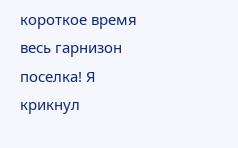короткое время весь гарнизон поселка! Я крикнул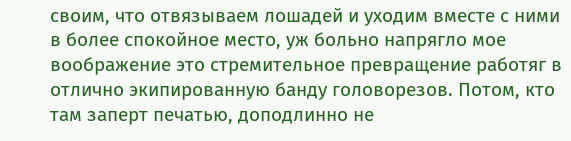своим, что отвязываем лошадей и уходим вместе с ними в более спокойное место, уж больно напрягло мое воображение это стремительное превращение работяг в отлично экипированную банду головорезов. Потом, кто там заперт печатью, доподлинно не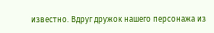известно. Вдруг дружок нашего персонажа из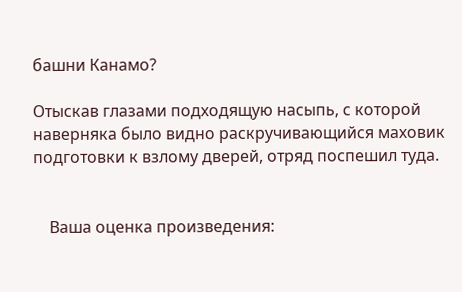башни Канамо?

Отыскав глазами подходящую насыпь, с которой наверняка было видно раскручивающийся маховик подготовки к взлому дверей, отряд поспешил туда.


    Ваша оценка произведения: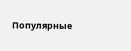Популярные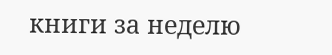книги за неделю